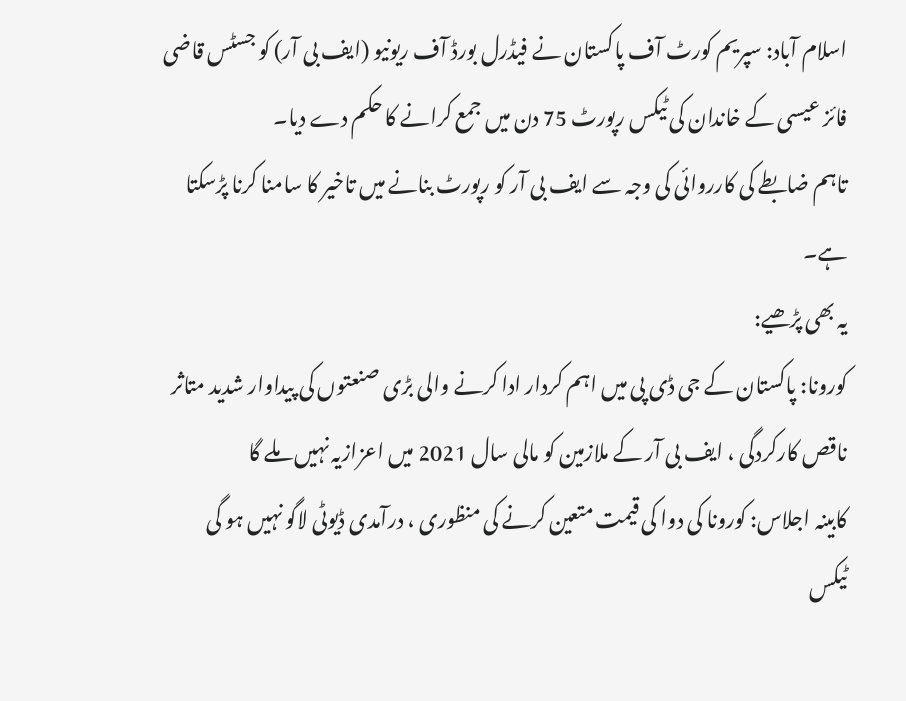اسلام آباد: سپریم کورٹ آف پاکستان نے فیڈرل بورڈ آف ریونیو (ایف بی آر) کو جسٹس قاضی فائز عیسی کے خاندان کی ٹیکس رپورٹ 75 دن میں جمع کرانے کا حکم دے دیا۔
تاہم ضابطے کی کارروائی کی وجہ سے ایف بی آر کو رپورٹ بنانے میں تاخیر کا سامنا کرنا پڑسکتا ہے۔
یہ بھی پڑھیے:
کورونا: پاکستان کے جی ڈی پی میں اہم کردار ادا کرنے والی بڑی صنعتوں کی پیداوار شدید متاثر
ناقص کارکردگی ، ایف بی آر کے ملازمین کو مالی سال 2021 میں اعزازیہ نہیں ملے گا
کابینہ اجلاس: کورونا کی دوا کی قیمت متعین کرنے کی منظوری ، درآمدی ڈیوٹی لاگو نہیں ہو گی
ٹیکس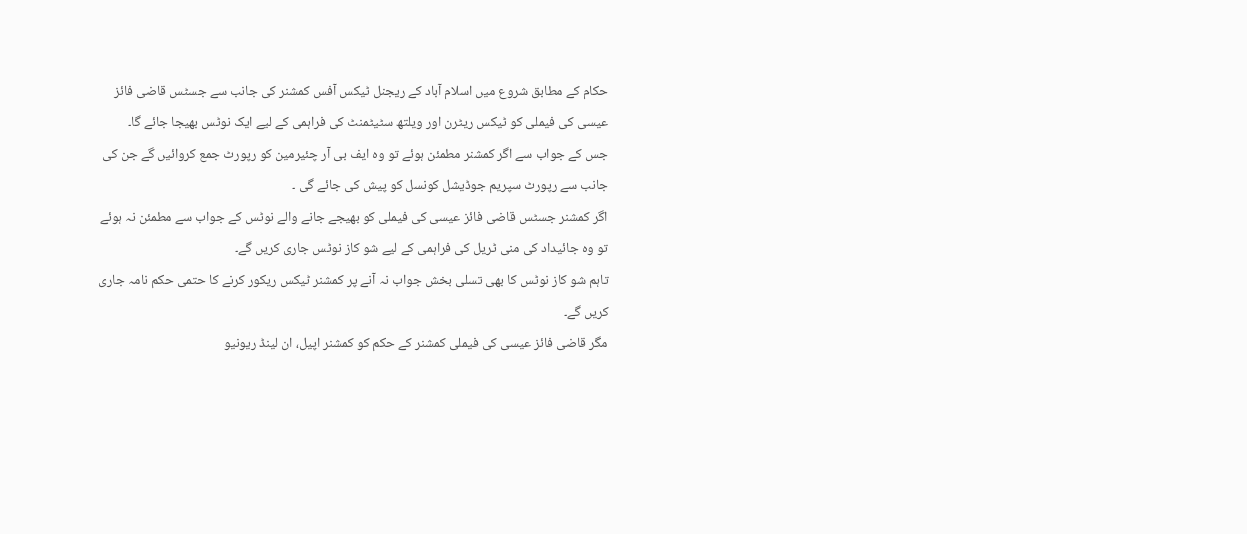حکام کے مطابق شروع میں اسلام آباد کے ریجنل ٹیکس آفس کمشنر کی جانب سے جسٹس قاضی فائز عیسی کی فیملی کو ٹیکس ریٹرن اور ویلتھ سٹیٹمنٹ کی فراہمی کے لیے ایک نوٹس بھیجا جائے گا۔
جس کے جواب سے اگر کمشنر مطمئن ہوئے تو وہ ایف بی آر چئیرمین کو رپورٹ جمع کروائیں گے جن کی جانب سے رپورٹ سپریم جوڈیشل کونسل کو پیش کی جائے گی ۔
اگر کمشنر جسٹس قاضی فائز عیسی کی فیملی کو بھیجے جانے والے نوٹس کے جواب سے مطمئن نہ ہوئے تو وہ جائیداد کی منی ٹریل کی فراہمی کے لیے شو کاز نوٹس جاری کریں گے۔
تاہم شو کاز نوٹس کا بھی تسلی بخش جواب نہ آنے پر کمشنر ٹیکس ریکور کرنے کا حتمی حکم نامہ جاری کریں گے۔
مگر قاضی فائز عیسی کی فیملی کمشنر کے حکم کو کمشنر اپیل، ان لینڈ ریونیو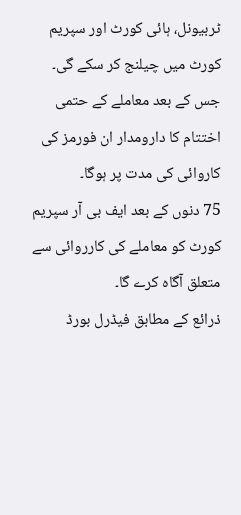ٹربیونل، ہائی کورٹ اور سپریم کورٹ میں چیلنج کر سکے گی۔ جس کے بعد معاملے کے حتمی اختتام کا دارومدار ان فورمز کی کاروائی کی مدت پر ہوگا۔
75 دنوں کے بعد ایف بی آر سپریم کورٹ کو معاملے کی کارروائی سے متعلق آگاہ کرے گا۔
ذرائع کے مطابق فیڈرل بورڈ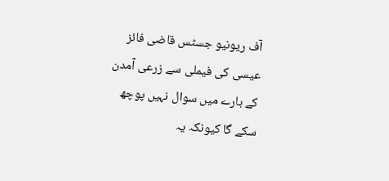آف ریونیو جسٹس قاضی فائز عیسی کی فیملی سے زرعی آمدن کے بارے میں سوال نہیں پوچھ سکے گا کیونکہ یہ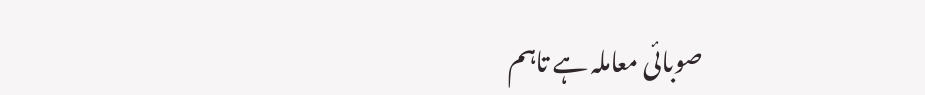صوبائی معاملہ ہے تاہم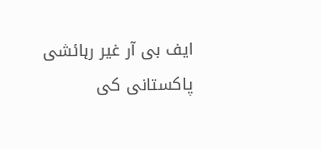ایف بی آر غیر رہائشی پاکستانی کی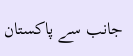جانب سے پاکستان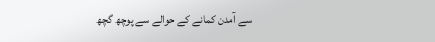سے آمدن کمانے کے حوالے سے پوچھ گچھ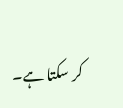کر سکتا ہے۔